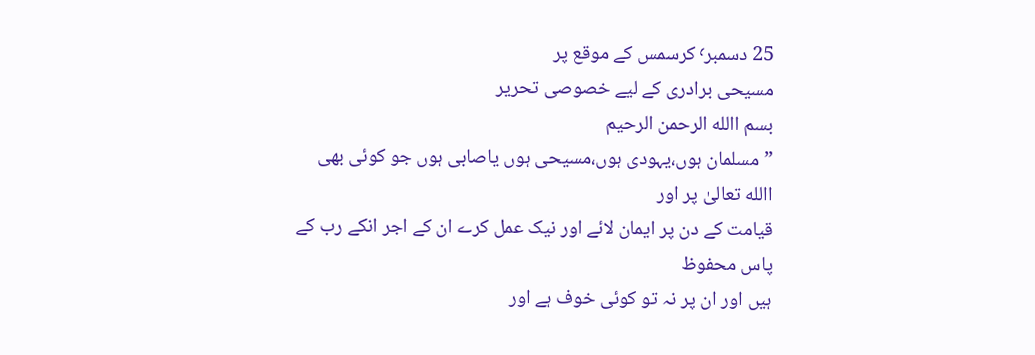25 دسمبر٬ کرسمس کے موقع پر
مسیحی برادری کے لیے خصوصی تحریر
بسم االله الرحمن الرحیم
”مسلمان ہوں،یہودی ہوں،مسیحی ہوں یاصابی ہوں جو کوئی بھی االله تعالیٰ پر اور
قیامت کے دن پر ایمان لائے اور نیک عمل کرے ان کے اجر انکے رب کے پاس محفوظ
ہیں اور ان پر نہ تو کوئی خوف ہے اور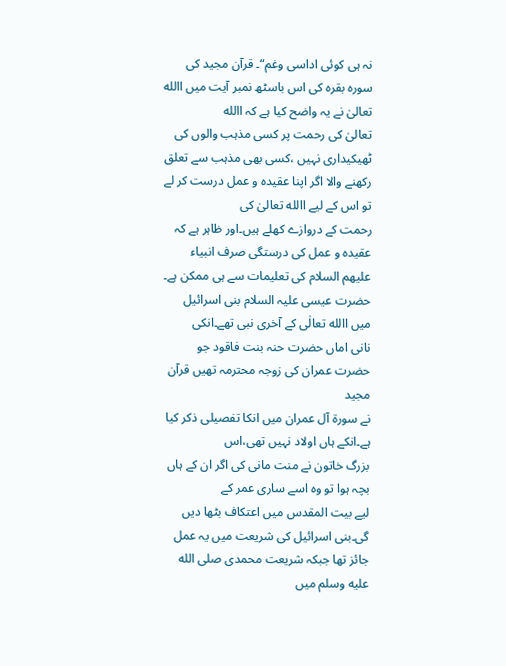نہ ہی کوئی اداسی وغم“۔ قرآن مجید کی
سورہ بقرہ کی اس باسٹھ نمبر آیت میں االله تعالیٰ نے یہ واضح کیا ہے کہ االله
تعالیٰ کی رحمت پر کسی مذہب والوں کی ٹھیکیداری نہیں ،کسی بھی مذہب سے تعلق
رکھنے والا اگر اپنا عقیدہ و عمل درست کر لے تو اس کے لیے االله تعالیٰ کی
رحمت کے دروازے کھلے ہیں۔اور ظاہر ہے کہ عقیدہ و عمل کی درستگی صرف انبیاء
علیھم السلام کی تعلیمات سے ہی ممکن ہے۔
حضرت عیسی علیہ السلام بنی اسرائیل میں االله تعالٰی کے آخری نبی تھے۔انکی
نانی اماں حضرت حنہ بنت فاقود جو حضرت عمران کی زوجہ محترمہ تھیں قرآن مجید
نے سورة آل عمران میں انکا تفصیلی ذکر کیا ہے۔انکے ہاں اولاد نہیں تھی،اس
بزرگ خاتون نے منت مانی کی اگر ان کے ہاں بچہ ہوا تو وہ اسے ساری عمر کے
لیے بیت المقدس میں اعتکاف بٹھا دیں گی۔بنی اسرائیل کی شریعت میں یہ عمل
جائز تھا جبکہ شریعت محمدی صلى الله عليه وسلم میں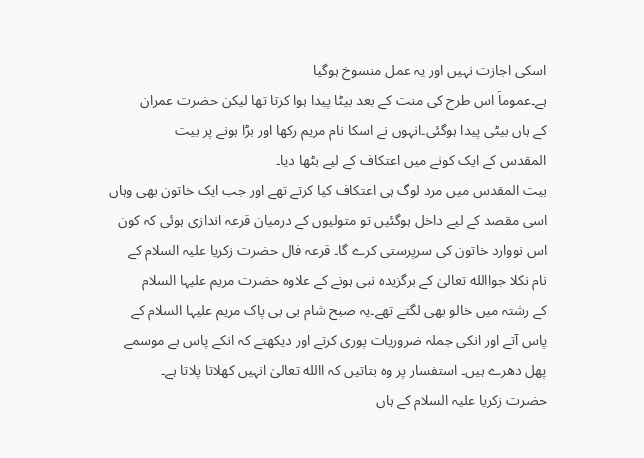اسکی اجازت نہیں اور یہ عمل منسوخ ہوگیا
ہے۔عموماَ اس طرح کی منت کے بعد بیٹا پیدا ہوا کرتا تھا لیکن حضرت عمران
کے ہاں بیٹی پیدا ہوگئی۔انہوں نے اسکا نام مریم رکھا اور بڑا ہونے پر بیت
المقدس کے ایک کونے میں اعتکاف کے لیے بٹھا دیا۔
بیت المقدس میں مرد لوگ ہی اعتکاف کیا کرتے تھے اور جب ایک خاتون بھی وہاں
اسی مقصد کے لیے داخل ہوگئیں تو متولیوں کے درمیان قرعہ اندازی ہوئی کہ کون
اس نووارد خاتون کی سرپرستی کرے گا۔ قرعہ فال حضرت زکریا علیہ السلام کے
نام نکلا جواالله تعالیٰ کے برگزیدہ نبی ہونے کے علاوہ حضرت مریم علیہا السلام
کے رشتہ میں خالو بھی لگتے تھے۔یہ صبح شام بی بی پاک مریم علیہا السلام کے
پاس آتے اور انکی جملہ ضروریات پوری کرتے اور دیکھتے کہ انکے پاس بے موسمے
پھل دھرے ہیں۔ استفسار پر وہ بتاتیں کہ االله تعالیٰ انہیں کھلاتا پلاتا ہے۔
حضرت زکریا علیہ السلام کے ہاں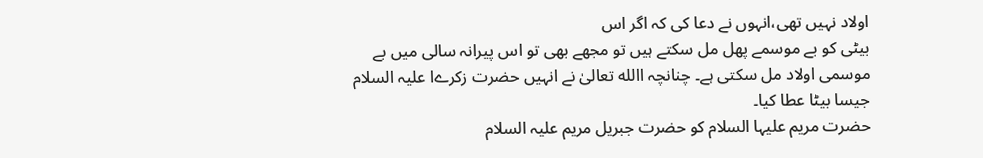اولاد نہیں تھی،انہوں نے دعا کی کہ اگر اس
بیٹی کو بے موسمے پھل مل سکتے ہیں تو مجھے بھی تو اس پیرانہ سالی میں بے
موسمی اولاد مل سکتی ہے۔ چنانچہ االله تعالیٰ نے انہیں حضرت زکرےا علیہ السلام
جیسا بیٹا عطا کیا۔
حضرت مریم علیہا السلام کو حضرت جبریل مریم علیہ السلام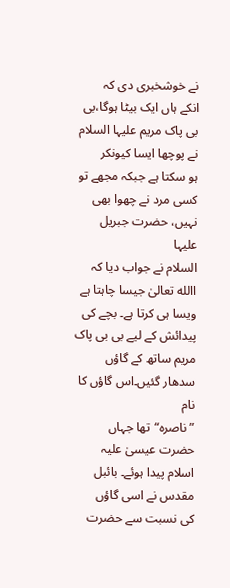نے خوشخبری دی کہ
انکے ہاں ایک بیٹا ہوگا،بی بی پاک مریم علیہا السلام نے پوچھا ایسا کیونکر
ہو سکتا ہے جبکہ مجھے تو کسی مرد نے چھوا بھی نہیں، حضرت جبریل علیہا
السلام نے جواب دیا کہ االله تعالیٰ جیسا چاہتا ہے ویسا ہی کرتا ہے۔ بچے کی
پیدائش کے لیے بی بی پاک مریم ساتھ کے گاؤں سدھار گئیں۔اس گاؤں کا نام
”ناصرہ“تھا جہاں حضرت عیسیٰ علیہ اسلام پیدا ہوئے۔ بائبل مقدس نے اسی گاؤں
کی نسبت سے حضرت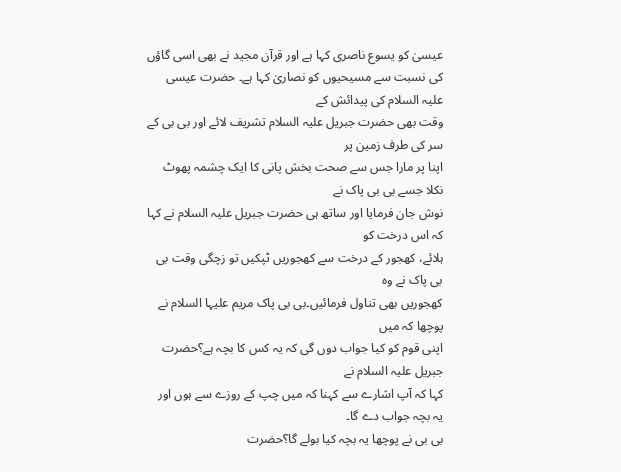عیسیٰ کو یسوع ناصری کہا ہے اور قرآن مجید نے بھی اسی گاؤں
کی نسبت سے مسیحیوں کو نصاریٰ کہا ہے۔ حضرت عیسی علیہ السلام کی پیدائش کے
وقت بھی حضرت جبریل علیہ السلام تشریف لائے اور بی بی کے سر کی طرف زمین پر
اپنا پر مارا جس سے صحت بخش پانی کا ایک چشمہ پھوٹ نکلا جسے بی بی پاک نے
نوش جان فرمایا اور ساتھ ہی حضرت جبریل علیہ السلام نے کہا کہ اس درخت کو
ہلائے، کھجور کے درخت سے کھجوریں ٹپکیں تو زچگی وقت بی بی پاک نے وہ
کھجوریں بھی تناول فرمائیں۔بی بی پاک مریم علیہا السلام نے پوچھا کہ میں
اپنی قوم کو کیا جواب دوں گی کہ یہ کس کا بچہ ہے؟حضرت جبریل علیہ السلام نے
کہا کہ آپ اشارے سے کہنا کہ میں چپ کے روزے سے ہوں اور یہ بچہ جواب دے گا۔
بی بی نے پوچھا یہ بچہ کیا بولے گا؟حضرت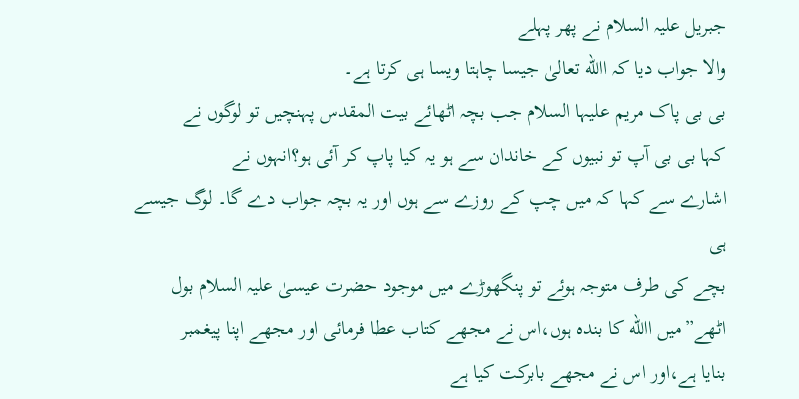جبریل علیہ السلام نے پھر پہلے
والا جواب دیا کہ االله تعالیٰ جیسا چاہتا ویسا ہی کرتا ہے۔
بی بی پاک مریم علیہا السلام جب بچہ اٹھائے بیت المقدس پہنچیں تو لوگوں نے
کہا بی بی آپ تو نبیوں کے خاندان سے ہو یہ کیا پاپ کر آئی ہو؟انہوں نے
اشارے سے کہا کہ میں چپ کے روزے سے ہوں اور یہ بچہ جواب دے گا۔ لوگ جیسے ہی
بچے کی طرف متوجہ ہوئے تو پنگھوڑے میں موجود حضرت عیسیٰ علیہ السلام بول
اٹھے”میں االله کا بندہ ہوں،اس نے مجھے کتاب عطا فرمائی اور مجھے اپنا پیغمبر
بنایا ہے،اور اس نے مجھے بابرکت کیا ہے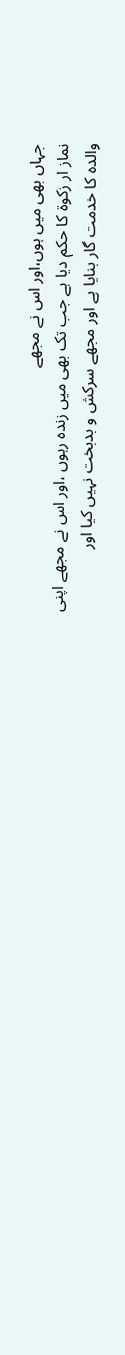جہاں بھی میں ہوں،اور اس نے مجھے
نماز ار زکوة کا حکم دیا ہے جب تک بھی میں زندہ رہوں ،اور اس نے مجھے اپنی
والدہ کا خدمت گار بنایا ہے اور مجھے سرکش و بدبخت نہیں کیا اور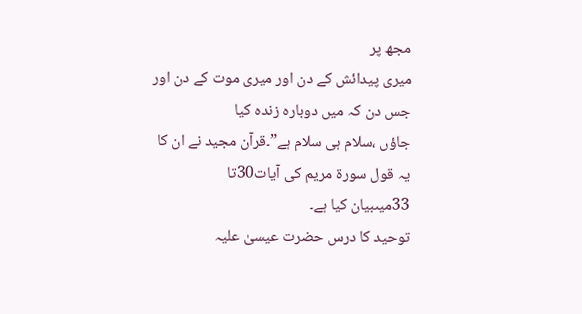مجھ پر
میری پیدائش کے دن اور میری موت کے دن اور جس دن کہ میں دوبارہ زندہ کیا
جاؤں ،سلام ہی سلام ہے”۔قرآن مجید نے ان کا یہ قول سورة مریم کی آیات30تا
33میںبیان کیا ہے۔
توحید کا درس حضرت عیسیٰ علیہ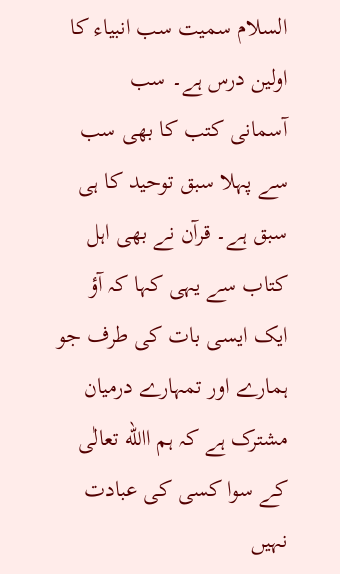السلام سمیت سب انبیاء کا اولین درس ہے۔ سب
آسمانی کتب کا بھی سب سے پہلا سبق توحید کا ہی سبق ہے۔ قرآن نے بھی اہل
کتاب سے یہی کہا کہ آؤ ایک ایسی بات کی طرف جو ہمارے اور تمہارے درمیان
مشترک ہے کہ ہم االله تعالٰی کے سوا کسی کی عبادت نہیں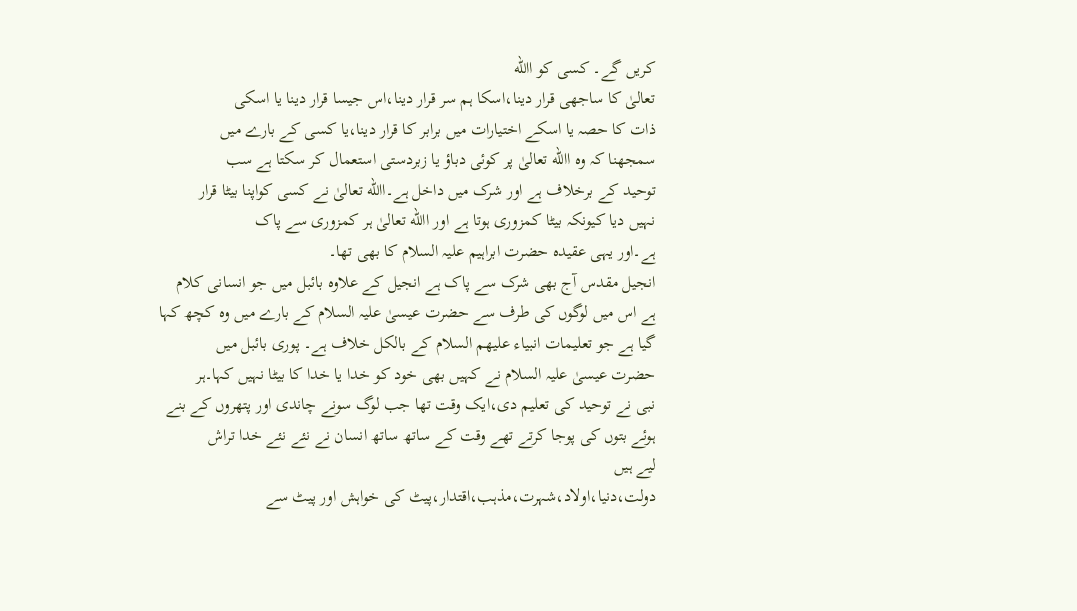کریں گے۔ کسی کو االله
تعالیٰ کا ساجھی قرار دینا،اسکا ہم سر قرار دینا،اس جیسا قرار دینا یا اسکی
ذات کا حصہ یا اسکے اختیارات میں برابر کا قرار دینا،یا کسی کے بارے میں
سمجھنا کہ وہ االله تعالیٰ پر کوئی دباؤ یا زبردستی استعمال کر سکتا ہے سب
توحید کے برخلاف ہے اور شرک میں داخل ہے۔االله تعالیٰ نے کسی کواپنا بیٹا قرار
نہیں دیا کیونکہ بیٹا کمزوری ہوتا ہے اور االله تعالیٰ ہر کمزوری سے پاک
ہے۔اور یہی عقیدہ حضرت ابراہیم علیہ السلام کا بھی تھا۔
انجیل مقدس آج بھی شرک سے پاک ہے انجیل کے علاوہ بائبل میں جو انسانی کلام
ہے اس میں لوگوں کی طرف سے حضرت عیسیٰ علیہ السلام کے بارے میں وہ کچھ کہا
گیا ہے جو تعلیمات انبیاء علیھم السلام کے بالکل خلاف ہے۔ پوری بائبل میں
حضرت عیسیٰ علیہ السلام نے کہیں بھی خود کو خدا یا خدا کا بیٹا نہیں کہا۔ہر
نبی نے توحید کی تعلیم دی،ایک وقت تھا جب لوگ سونے چاندی اور پتھروں کے بنے
ہوئے بتوں کی پوجا کرتے تھے وقت کے ساتھ ساتھ انسان نے نئے نئے خدا تراش
لیے ہیں
دولت،دنیا،اولاد،شہرت،مذہب،اقتدار،پیٹ کی خواہش اور پیٹ سے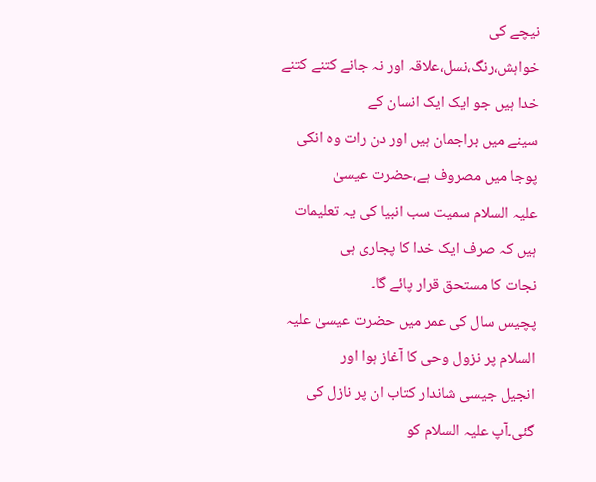نیچے کی
خواہش،رنگ،نسل،علاقہ اور نہ جانے کتنے کتنے خدا ہیں جو ایک ایک انسان کے
سینے میں براجمان ہیں اور دن رات وہ انکی پوجا میں مصروف ہے،حضرت عیسیٰ
علیہ السلام سمیت سب انبیا کی یہ تعلیمات ہیں کہ صرف ایک خدا کا پجاری ہی
نجات کا مستحق قرار پائے گا۔
پچیس سال کی عمر میں حضرت عیسیٰ علیہ السلام پر نزول وحی کا آغاز ہوا اور
انجیل جیسی شاندار کتاب ان پر نازل کی گئی۔آپ علیہ السلام کو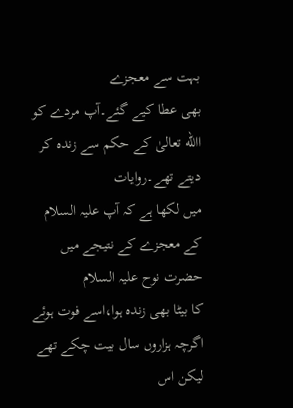بہت سے معجزے
بھی عطا کیے گئے۔آپ مردے کو االله تعالیٰ کے حکم سے زندہ کر دیتے تھے۔روایات
میں لکھا ہے کہ آپ علیہ السلام کے معجزے کے نتیجے میں حضرت نوح علیہ السلام
کا بیٹا بھی زندہ ہوا،اسے فوت ہوئے اگرچہ ہزاروں سال بیت چکے تھے لیکن اس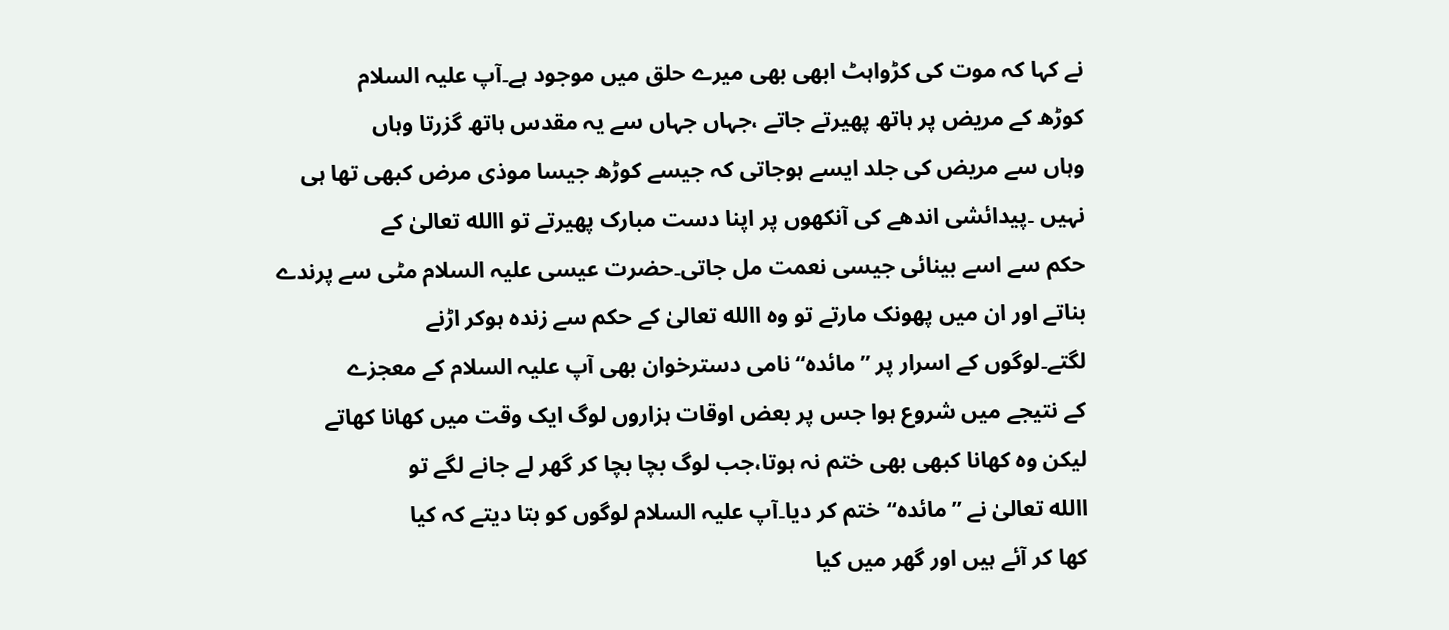نے کہا کہ موت کی کڑواہٹ ابھی بھی میرے حلق میں موجود ہے۔آپ علیہ السلام
کوڑھ کے مریض پر ہاتھ پھیرتے جاتے ،جہاں جہاں سے یہ مقدس ہاتھ گزرتا وہاں
وہاں سے مریض کی جلد ایسے ہوجاتی کہ جیسے کوڑھ جیسا موذی مرض کبھی تھا ہی
نہیں ۔پیدائشی اندھے کی آنکھوں پر اپنا دست مبارک پھیرتے تو االله تعالیٰ کے
حکم سے اسے بینائی جیسی نعمت مل جاتی۔حضرت عیسی علیہ السلام مٹی سے پرندے
بناتے اور ان میں پھونک مارتے تو وہ االله تعالیٰ کے حکم سے زندہ ہوکر اڑنے
لگتے۔لوگوں کے اسرار پر ”مائدہ“نامی دسترخوان بھی آپ علیہ السلام کے معجزے
کے نتیجے میں شروع ہوا جس پر بعض اوقات ہزاروں لوگ ایک وقت میں کھانا کھاتے
لیکن وہ کھانا کبھی بھی ختم نہ ہوتا،جب لوگ بچا بچا کر گھر لے جانے لگے تو
االله تعالیٰ نے ”مائدہ“ختم کر دیا۔آپ علیہ السلام لوگوں کو بتا دیتے کہ کیا
کھا کر آئے ہیں اور گھر میں کیا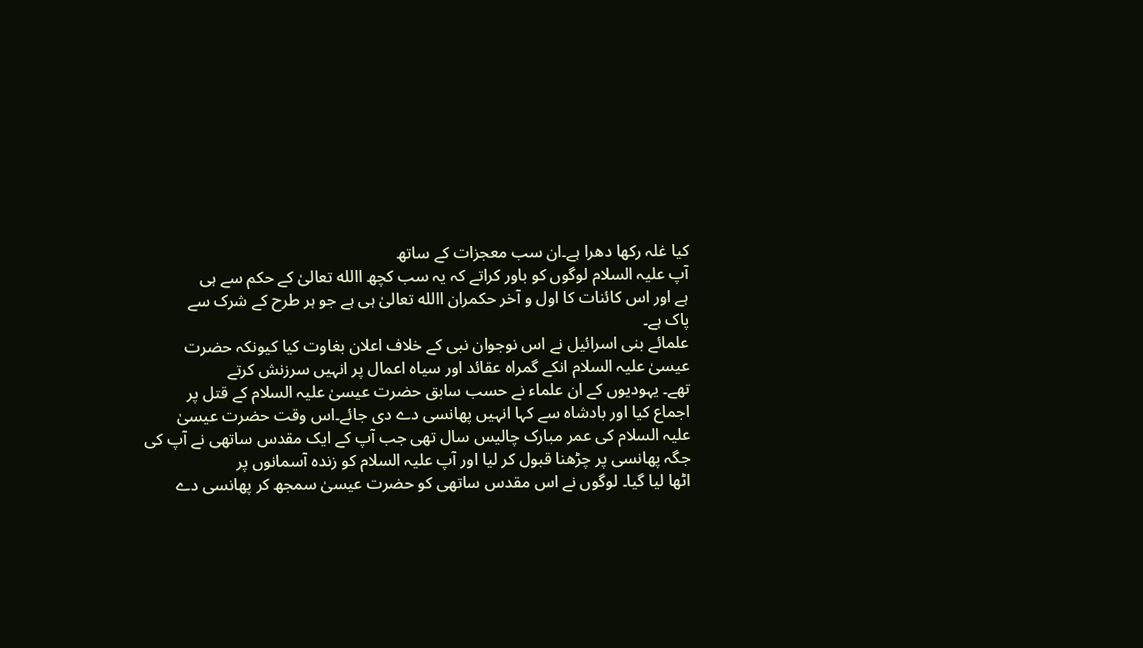کیا غلہ رکھا دھرا ہے۔ان سب معجزات کے ساتھ
آپ علیہ السلام لوگوں کو باور کراتے کہ یہ سب کچھ االله تعالیٰ کے حکم سے ہی
ہے اور اس کائنات کا اول و آخر حکمران االله تعالیٰ ہی ہے جو ہر طرح کے شرک سے
پاک ہے۔
علمائے بنی اسرائیل نے اس نوجوان نبی کے خلاف اعلان بغاوت کیا کیونکہ حضرت
عیسیٰ علیہ السلام انکے گمراہ عقائد اور سیاہ اعمال پر انہیں سرزنش کرتے
تھے۔ یہودیوں کے ان علماء نے حسب سابق حضرت عیسیٰ علیہ السلام کے قتل پر
اجماع کیا اور بادشاہ سے کہا انہیں پھانسی دے دی جائے۔اس وقت حضرت عیسیٰ
علیہ السلام کی عمر مبارک چالیس سال تھی جب آپ کے ایک مقدس ساتھی نے آپ کی
جگہ پھانسی پر چڑھنا قبول کر لیا اور آپ علیہ السلام کو زندہ آسمانوں پر
اٹھا لیا گیا۔ لوگوں نے اس مقدس ساتھی کو حضرت عیسیٰ سمجھ کر پھانسی دے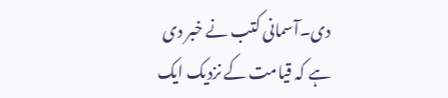دی۔آسمانی کتب نے خبر دی ہے کہ قیامت کے نزدیک ایک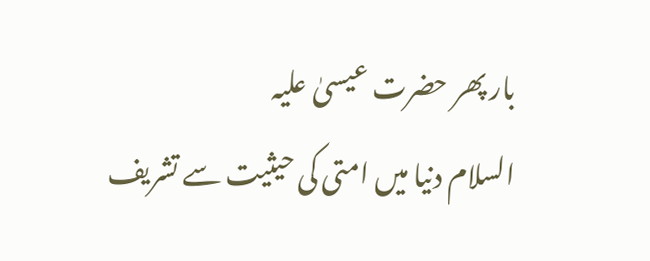بار پھر حضرت عیسیٰ علیہ
السلام دنیا میں امتی کی حیثیت سے تشریف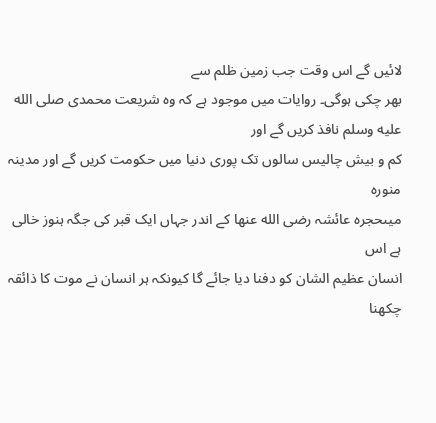لائیں گے اس وقت جب زمین ظلم سے
بھر چکی ہوگی۔ روایات میں موجود ہے کہ وہ شریعت محمدی صلى الله عليه وسلم نافذ کریں گے اور
کم و بیش چالیس سالوں تک پوری دنیا میں حکومت کریں گے اور مدینہ منورہ
میںحجرہ عائشہ رضی الله عنھا کے اندر جہاں ایک قبر کی جگہ ہنوز خالی ہے اس
انسان عظیم الشان کو دفنا دیا جائے گا کیونکہ ہر انسان نے موت کا ذائقہ
چکھنا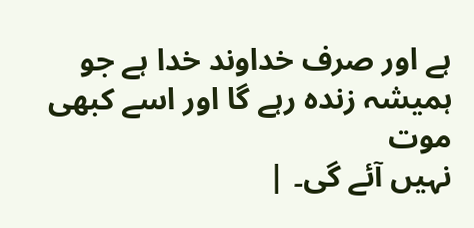ہے اور صرف خداوند خدا ہے جو ہمیشہ زندہ رہے گا اور اسے کبھی موت
نہیں آئے گی۔ |